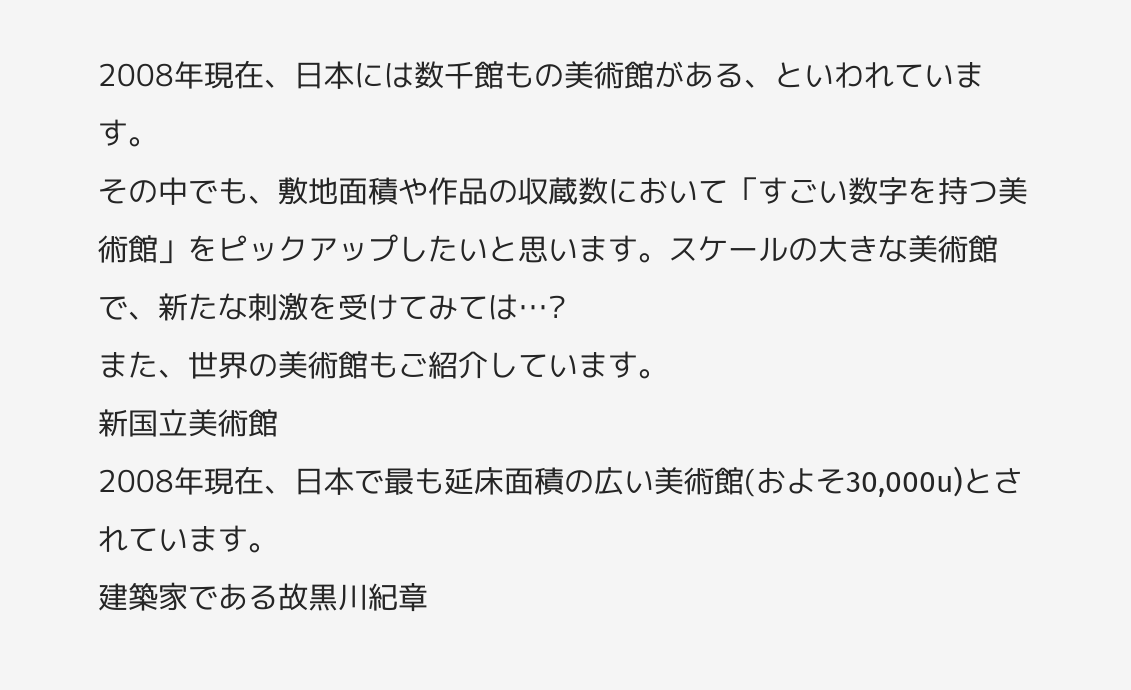2008年現在、日本には数千館もの美術館がある、といわれています。
その中でも、敷地面積や作品の収蔵数において「すごい数字を持つ美術館」をピックアップしたいと思います。スケールの大きな美術館で、新たな刺激を受けてみては…?
また、世界の美術館もご紹介しています。
新国立美術館
2008年現在、日本で最も延床面積の広い美術館(およそ30,000u)とされています。
建築家である故黒川紀章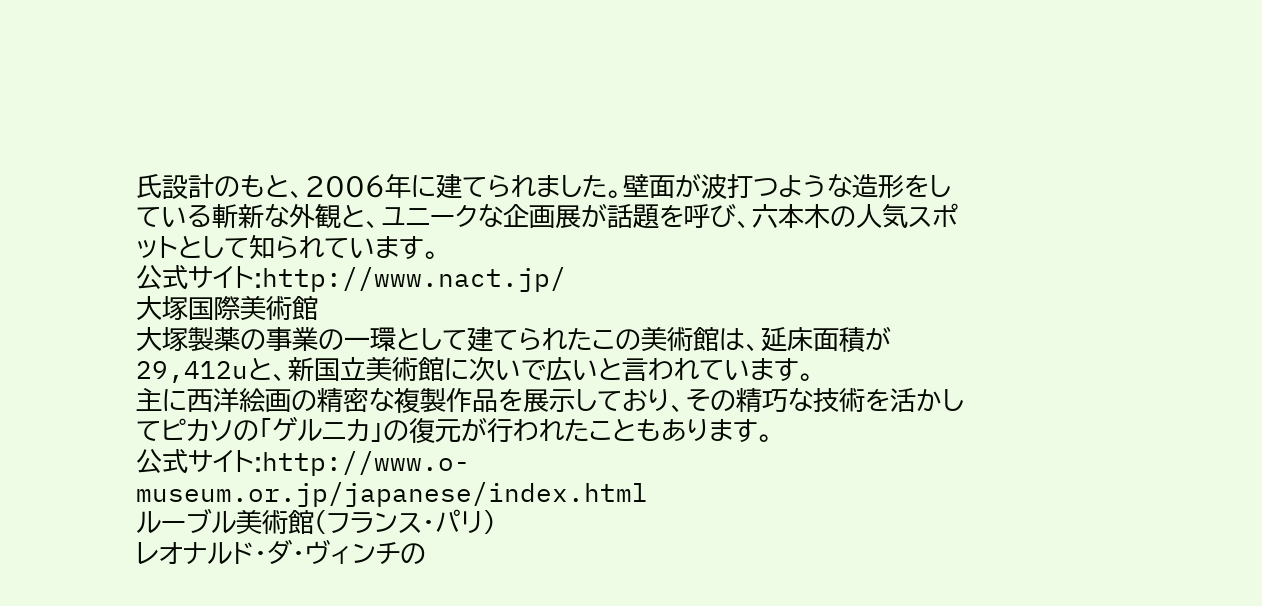氏設計のもと、2006年に建てられました。壁面が波打つような造形をしている斬新な外観と、ユニークな企画展が話題を呼び、六本木の人気スポットとして知られています。
公式サイト:http://www.nact.jp/
大塚国際美術館
大塚製薬の事業の一環として建てられたこの美術館は、延床面積が29,412uと、新国立美術館に次いで広いと言われています。
主に西洋絵画の精密な複製作品を展示しており、その精巧な技術を活かしてピカソの「ゲルニカ」の復元が行われたこともあります。
公式サイト:http://www.o-museum.or.jp/japanese/index.html
ルーブル美術館(フランス・パリ)
レオナルド・ダ・ヴィンチの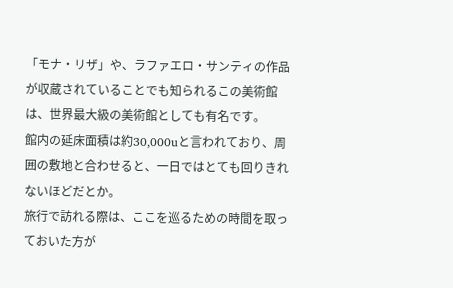「モナ・リザ」や、ラファエロ・サンティの作品が収蔵されていることでも知られるこの美術館は、世界最大級の美術館としても有名です。
館内の延床面積は約30,000uと言われており、周囲の敷地と合わせると、一日ではとても回りきれないほどだとか。
旅行で訪れる際は、ここを巡るための時間を取っておいた方が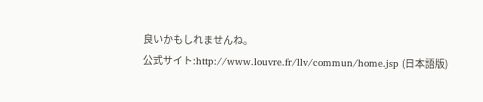良いかもしれませんね。
公式サイト:http://www.louvre.fr/llv/commun/home.jsp (日本語版)